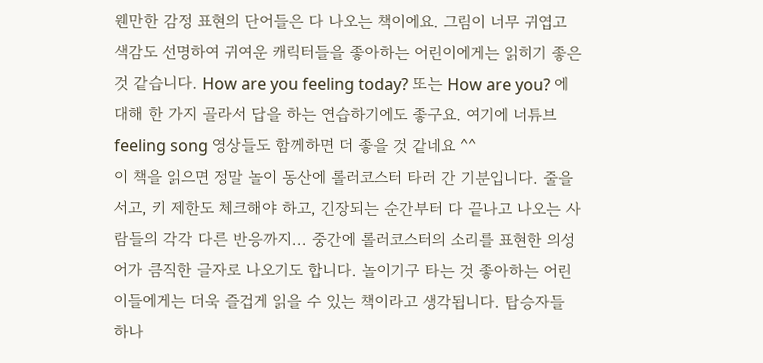웬만한 감정 표현의 단어들은 다 나오는 책이에요. 그림이 너무 귀엽고 색감도 선명하여 귀여운 캐릭터들을 좋아하는 어린이에게는 읽히기 좋은 것 같습니다. How are you feeling today? 또는 How are you? 에 대해 한 가지 골라서 답을 하는 연습하기에도 좋구요. 여기에 너튜브 feeling song 영상들도 함께하면 더 좋을 것 같네요 ^^
이 책을 읽으면 정말 놀이 동산에 롤러코스터 타러 간 기분입니다. 줄을 서고, 키 제한도 체크해야 하고, 긴장되는 순간부터 다 끝나고 나오는 사람들의 각각 다른 반응까지... 중간에 롤러코스터의 소리를 표현한 의성어가 큼직한 글자로 나오기도 합니다. 놀이기구 타는 것 좋아하는 어린이들에게는 더욱 즐겁게 읽을 수 있는 책이라고 생각됩니다. 탑승자들 하나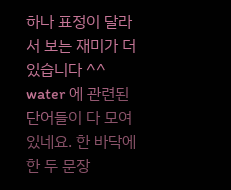하나 표정이 달라서 보는 재미가 더 있습니다 ^^
water 에 관련된 단어들이 다 모여있네요. 한 바닥에 한 두 문장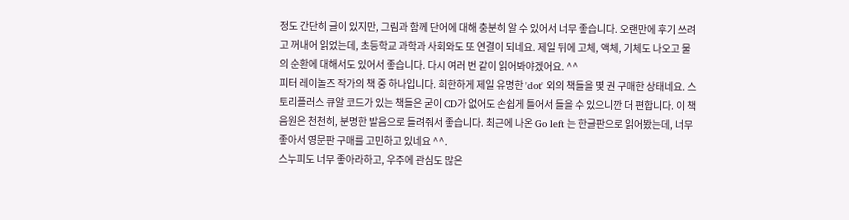정도 간단히 글이 있지만, 그림과 함께 단어에 대해 충분히 알 수 있어서 너무 좋습니다. 오랜만에 후기 쓰려고 꺼내어 읽었는데, 초등학교 과학과 사회와도 또 연결이 되네요. 제일 뒤에 고체, 액체, 기체도 나오고 물의 순환에 대해서도 있어서 좋습니다. 다시 여러 번 같이 읽어봐야겠어요. ^^
피터 레이놀즈 작가의 책 중 하나입니다. 희한하게 제일 유명한 'dot' 외의 책들을 몇 권 구매한 상태네요. 스토리플러스 큐알 코드가 있는 책들은 굳이 CD가 없어도 손쉽게 틀어서 들을 수 있으니깐 더 편합니다. 이 책 음원은 천천히, 분명한 발음으로 들려줘서 좋습니다. 최근에 나온 Go left 는 한글판으로 읽어봤는데, 너무 좋아서 영문판 구매를 고민하고 있네요 ^^.
스누피도 너무 좋아라하고, 우주에 관심도 많은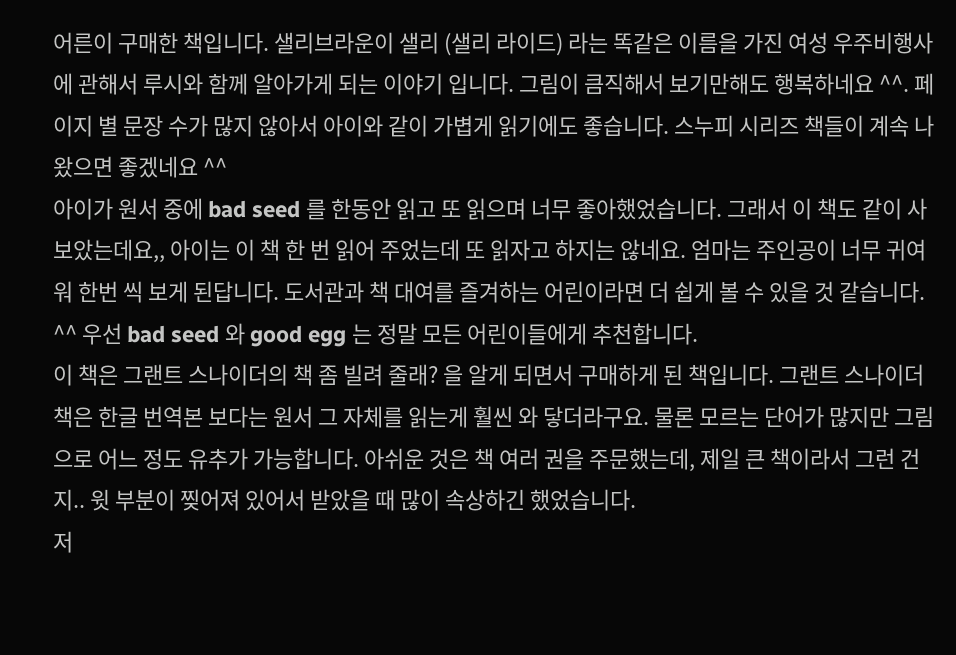어른이 구매한 책입니다. 샐리브라운이 샐리 (샐리 라이드) 라는 똑같은 이름을 가진 여성 우주비행사에 관해서 루시와 함께 알아가게 되는 이야기 입니다. 그림이 큼직해서 보기만해도 행복하네요 ^^. 페이지 별 문장 수가 많지 않아서 아이와 같이 가볍게 읽기에도 좋습니다. 스누피 시리즈 책들이 계속 나왔으면 좋겠네요 ^^
아이가 원서 중에 bad seed 를 한동안 읽고 또 읽으며 너무 좋아했었습니다. 그래서 이 책도 같이 사 보았는데요,, 아이는 이 책 한 번 읽어 주었는데 또 읽자고 하지는 않네요. 엄마는 주인공이 너무 귀여워 한번 씩 보게 된답니다. 도서관과 책 대여를 즐겨하는 어린이라면 더 쉽게 볼 수 있을 것 같습니다. ^^ 우선 bad seed 와 good egg 는 정말 모든 어린이들에게 추천합니다.
이 책은 그랜트 스나이더의 책 좀 빌려 줄래? 을 알게 되면서 구매하게 된 책입니다. 그랜트 스나이더 책은 한글 번역본 보다는 원서 그 자체를 읽는게 훨씬 와 닿더라구요. 물론 모르는 단어가 많지만 그림으로 어느 정도 유추가 가능합니다. 아쉬운 것은 책 여러 권을 주문했는데, 제일 큰 책이라서 그런 건지.. 윗 부분이 찢어져 있어서 받았을 때 많이 속상하긴 했었습니다.
저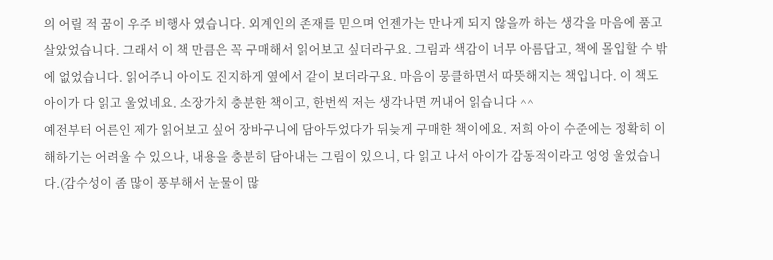의 어릴 적 꿈이 우주 비행사 였습니다. 외계인의 존재를 믿으며 언젠가는 만나게 되지 않을까 하는 생각을 마음에 품고 살았었습니다. 그래서 이 책 만큼은 꼭 구매해서 읽어보고 싶더라구요. 그림과 색감이 너무 아름답고, 책에 몰입할 수 밖에 없었습니다. 읽어주니 아이도 진지하게 옆에서 같이 보더라구요. 마음이 뭉클하면서 따뜻해지는 책입니다. 이 책도 아이가 다 읽고 울었네요. 소장가치 충분한 책이고, 한번씩 저는 생각나면 꺼내어 읽습니다 ^^
예전부터 어른인 제가 읽어보고 싶어 장바구니에 담아두었다가 뒤늦게 구매한 책이에요. 저희 아이 수준에는 정확히 이해하기는 어려울 수 있으나, 내용을 충분히 담아내는 그림이 있으니, 다 읽고 나서 아이가 감동적이라고 엉엉 울었습니다.(감수성이 좀 많이 풍부해서 눈물이 많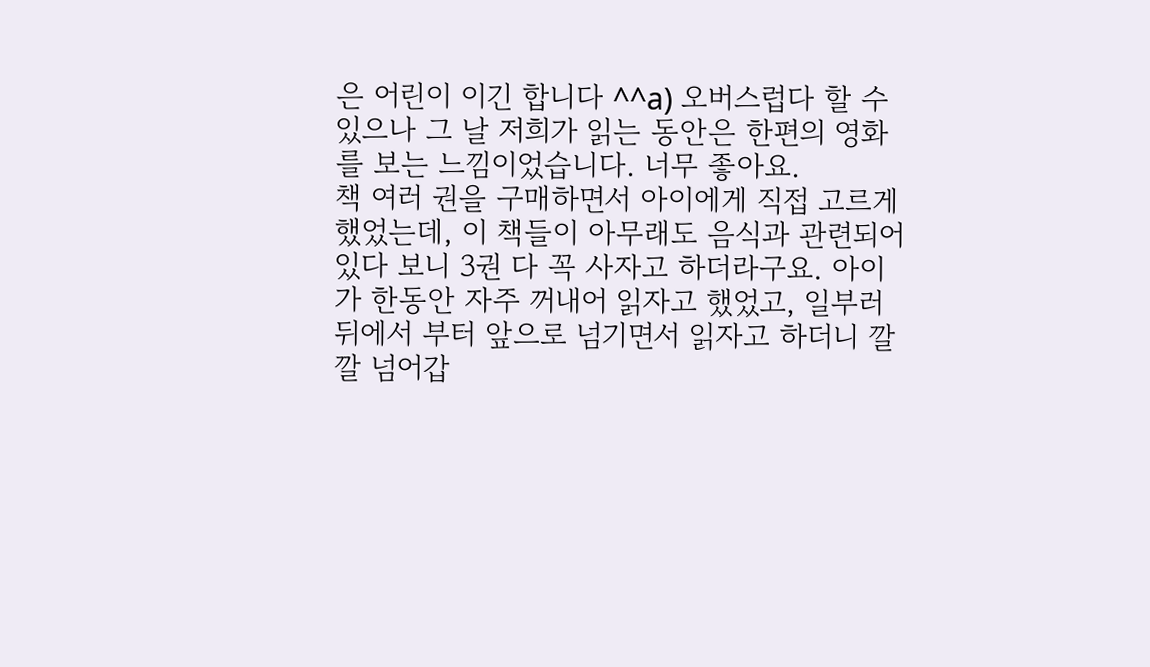은 어린이 이긴 합니다 ^^a) 오버스럽다 할 수 있으나 그 날 저희가 읽는 동안은 한편의 영화를 보는 느낌이었습니다. 너무 좋아요.
책 여러 권을 구매하면서 아이에게 직접 고르게 했었는데, 이 책들이 아무래도 음식과 관련되어 있다 보니 3권 다 꼭 사자고 하더라구요. 아이가 한동안 자주 꺼내어 읽자고 했었고, 일부러 뒤에서 부터 앞으로 넘기면서 읽자고 하더니 깔깔 넘어갑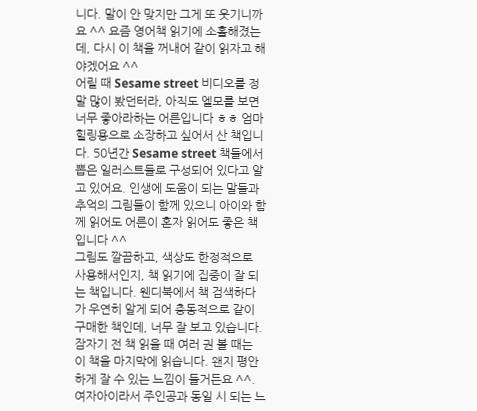니다. 말이 안 맞지만 그게 또 웃기니까요 ^^ 요즘 영어책 읽기에 소홀해졌는데, 다시 이 책을 꺼내어 같이 읽자고 해야겠어요 ^^
어릴 때 Sesame street 비디오를 정말 많이 봤던터라, 아직도 엘모를 보면 너무 좋아라하는 어른입니다 ㅎㅎ 엄마 힐링용으로 소장하고 싶어서 산 책입니다. 50년간 Sesame street 책들에서 뽑은 일러스트들로 구성되어 있다고 알고 있어요. 인생에 도움이 되는 말들과 추억의 그림들이 함께 있으니 아이와 함께 읽어도 어른이 혼자 읽어도 좋은 책 입니다 ^^
그림도 깔끔하고, 색상도 한정적으로 사용해서인지, 책 읽기에 집중이 잘 되는 책입니다. 웬디북에서 책 검색하다가 우연히 알게 되어 충동적으로 같이 구매한 책인데, 너무 잘 보고 있습니다. 잠자기 전 책 읽을 때 여러 권 볼 때는 이 책을 마지막에 읽습니다. 왠지 평안하게 잘 수 있는 느낌이 들거든요 ^^. 여자아이라서 주인공과 동일 시 되는 느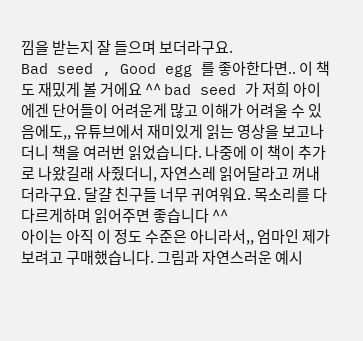낌을 받는지 잘 들으며 보더라구요.
Bad seed , Good egg 를 좋아한다면.. 이 책도 재밌게 볼 거에요 ^^ bad seed 가 저희 아이에겐 단어들이 어려운게 많고 이해가 어려울 수 있음에도,, 유튜브에서 재미있게 읽는 영상을 보고나더니 책을 여러번 읽었습니다. 나중에 이 책이 추가로 나왔길래 사줬더니, 자연스레 읽어달라고 꺼내더라구요. 달걀 친구들 너무 귀여워요. 목소리를 다 다르게하며 읽어주면 좋습니다 ^^
아이는 아직 이 정도 수준은 아니라서,, 엄마인 제가 보려고 구매했습니다. 그림과 자연스러운 예시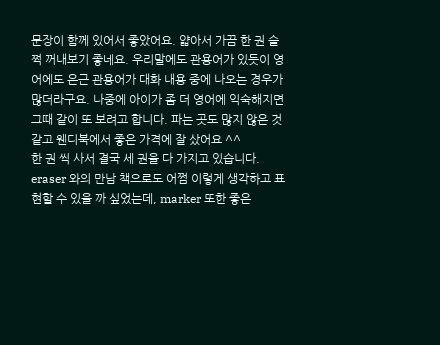문장이 함께 있어서 좋았어요. 얇아서 가끔 한 권 슬쩍 꺼내보기 좋네요. 우리말에도 관용어가 있듯이 영어에도 은근 관용어가 대화 내용 중에 나오는 경우가 많더라구요. 나중에 아이가 좀 더 영어에 익숙해지면 그때 같이 또 보려고 합니다. 파는 곳도 많지 않은 것 같고 웬디북에서 좋은 가격에 잘 샀어요 ^^
한 권 씩 사서 결국 세 권을 다 가지고 있습니다. eraser 와의 만남 책으로도 어쩜 이렇게 생각하고 표현할 수 있을 까 싶었는데, marker 또한 좋은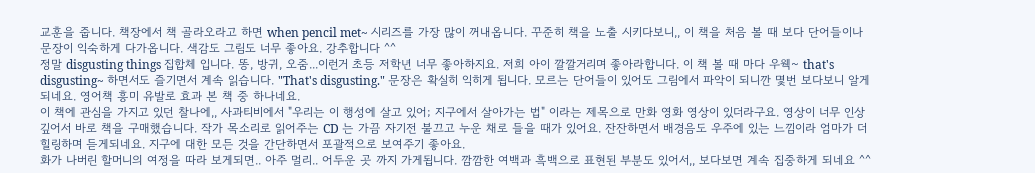교훈을 줍니다. 책장에서 책 골라오라고 하면 when pencil met~ 시리즈를 가장 많이 꺼내옵니다. 꾸준히 책을 노출 시키다보니,, 이 책을 처음 볼 때 보다 단어들이나 문장이 익숙하게 다가옵니다. 색감도 그림도 너무 좋아요. 강추합니다 ^^
정말 disgusting things 집합체 입니다. 똥, 방귀, 오줌...이런거 초등 저학년 너무 좋아하지요. 저희 아이 깔깔거리며 좋아라합니다. 이 책 볼 때 마다 우웩~ that's disgusting~ 하면서도 즐기면서 계속 읽습니다. "That's disgusting." 문장은 확실히 익히게 됩니다. 모르는 단어들이 있어도 그림에서 파악이 되니깐 몇번 보다보니 알게 되네요. 영어책 흥미 유발로 효과 본 책 중 하나네요.
이 책에 관심을 가지고 있던 찰나에,, 사과티비에서 "우리는 이 행성에 살고 있어; 지구에서 살아가는 법" 이라는 제목으로 만화 영화 영상이 있더라구요. 영상이 너무 인상 깊어서 바로 책을 구매했습니다. 작가 목소리로 읽어주는 CD 는 가끔 자기전 불끄고 누운 채로 들을 때가 있어요. 잔잔하면서 배경음도 우주에 있는 느낌이라 엄마가 더 힐링하며 듣게되네요. 지구에 대한 모든 것을 간단하면서 포괄적으로 보여주기 좋아요.
화가 나버린 할머니의 여정을 따라 보게되면.. 아주 멀리.. 어두운 곳 까지 가게됩니다. 깜깜한 여백과 흑백으로 표현된 부분도 있어서,, 보다보면 계속 집중하게 되네요 ^^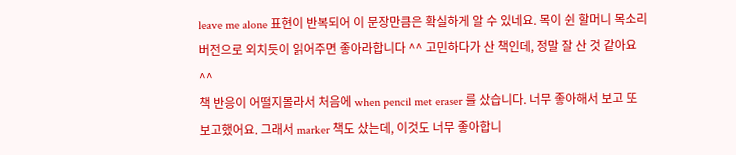leave me alone 표현이 반복되어 이 문장만큼은 확실하게 알 수 있네요. 목이 쉰 할머니 목소리 버전으로 외치듯이 읽어주면 좋아라합니다 ^^ 고민하다가 산 책인데, 정말 잘 산 것 같아요^^
책 반응이 어떨지몰라서 처음에 when pencil met eraser 를 샀습니다. 너무 좋아해서 보고 또 보고했어요. 그래서 marker 책도 샀는데, 이것도 너무 좋아합니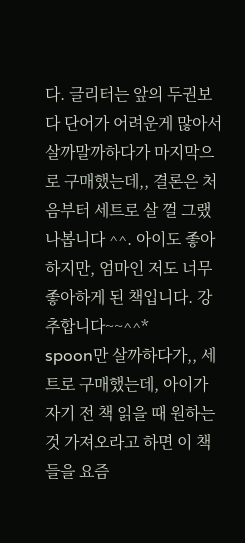다. 글리터는 앞의 두권보다 단어가 어려운게 많아서 살까말까하다가 마지막으로 구매했는데,, 결론은 처음부터 세트로 살 껄 그랬나봅니다 ^^. 아이도 좋아하지만, 엄마인 저도 너무 좋아하게 된 책입니다. 강추합니다~~^^*
spoon만 살까하다가,, 세트로 구매했는데, 아이가 자기 전 책 읽을 때 원하는 것 가져오라고 하면 이 책들을 요즘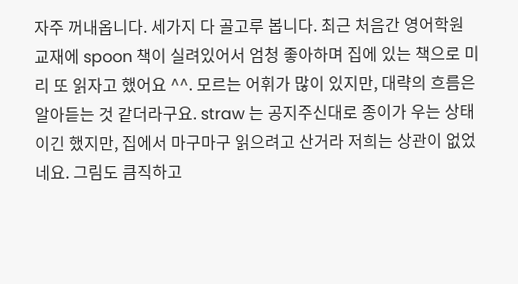자주 꺼내옵니다. 세가지 다 골고루 봅니다. 최근 처음간 영어학원 교재에 spoon 책이 실려있어서 엄청 좋아하며 집에 있는 책으로 미리 또 읽자고 했어요 ^^. 모르는 어휘가 많이 있지만, 대략의 흐름은 알아듣는 것 같더라구요. straw 는 공지주신대로 종이가 우는 상태이긴 했지만, 집에서 마구마구 읽으려고 산거라 저희는 상관이 없었네요. 그림도 큼직하고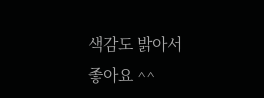색감도 밝아서 좋아요 ^^